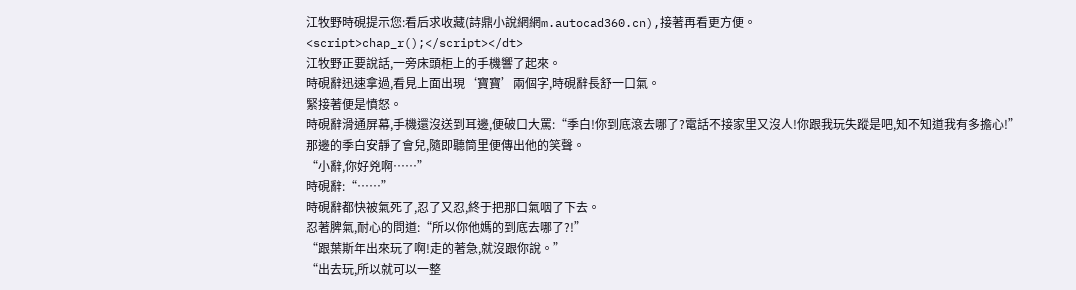江牧野時硯提示您:看后求收藏(詩鼎小說網網m.autocad360.cn),接著再看更方便。
<script>chap_r();</script></dt>
江牧野正要說話,一旁床頭柜上的手機響了起來。
時硯辭迅速拿過,看見上面出現‘寶寶’兩個字,時硯辭長舒一口氣。
緊接著便是憤怒。
時硯辭滑通屏幕,手機還沒送到耳邊,便破口大罵:“季白!你到底滾去哪了?電話不接家里又沒人!你跟我玩失蹤是吧,知不知道我有多擔心!”
那邊的季白安靜了會兒,隨即聽筒里便傳出他的笑聲。
“小辭,你好兇啊……”
時硯辭:“……”
時硯辭都快被氣死了,忍了又忍,終于把那口氣咽了下去。
忍著脾氣,耐心的問道:“所以你他媽的到底去哪了?!”
“跟葉斯年出來玩了啊!走的著急,就沒跟你說。”
“出去玩,所以就可以一整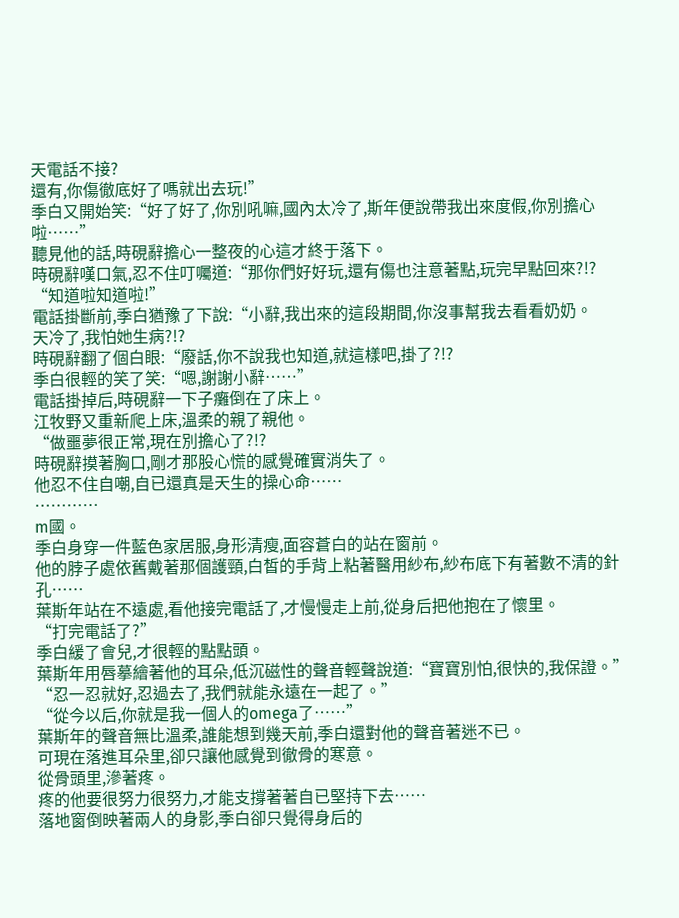天電話不接?
還有,你傷徹底好了嗎就出去玩!”
季白又開始笑:“好了好了,你別吼嘛,國內太冷了,斯年便說帶我出來度假,你別擔心啦……”
聽見他的話,時硯辭擔心一整夜的心這才終于落下。
時硯辭嘆口氣,忍不住叮囑道:“那你們好好玩,還有傷也注意著點,玩完早點回來?!?
“知道啦知道啦!”
電話掛斷前,季白猶豫了下說:“小辭,我出來的這段期間,你沒事幫我去看看奶奶。
天冷了,我怕她生病?!?
時硯辭翻了個白眼:“廢話,你不說我也知道,就這樣吧,掛了?!?
季白很輕的笑了笑:“嗯,謝謝小辭……”
電話掛掉后,時硯辭一下子癱倒在了床上。
江牧野又重新爬上床,溫柔的親了親他。
“做噩夢很正常,現在別擔心了?!?
時硯辭摸著胸口,剛才那股心慌的感覺確實消失了。
他忍不住自嘲,自已還真是天生的操心命……
…………
m國。
季白身穿一件藍色家居服,身形清瘦,面容蒼白的站在窗前。
他的脖子處依舊戴著那個護頸,白皙的手背上粘著醫用紗布,紗布底下有著數不清的針孔……
葉斯年站在不遠處,看他接完電話了,才慢慢走上前,從身后把他抱在了懷里。
“打完電話了?”
季白緩了會兒,才很輕的點點頭。
葉斯年用唇摹繪著他的耳朵,低沉磁性的聲音輕聲說道:“寶寶別怕,很快的,我保證。”
“忍一忍就好,忍過去了,我們就能永遠在一起了。”
“從今以后,你就是我一個人的omega了……”
葉斯年的聲音無比溫柔,誰能想到幾天前,季白還對他的聲音著迷不已。
可現在落進耳朵里,卻只讓他感覺到徹骨的寒意。
從骨頭里,滲著疼。
疼的他要很努力很努力,才能支撐著著自已堅持下去……
落地窗倒映著兩人的身影,季白卻只覺得身后的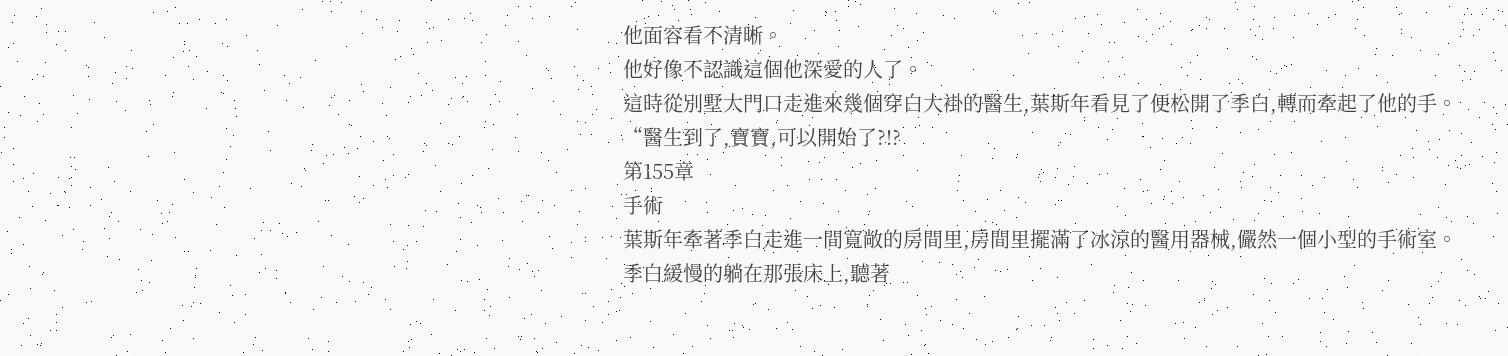他面容看不清晰。
他好像不認識這個他深愛的人了。
這時從別墅大門口走進來幾個穿白大褂的醫生,葉斯年看見了便松開了季白,轉而牽起了他的手。
“醫生到了,寶寶,可以開始了?!?
第155章
手術
葉斯年牽著季白走進一間寬敞的房間里,房間里擺滿了冰涼的醫用器械,儼然一個小型的手術室。
季白緩慢的躺在那張床上,聽著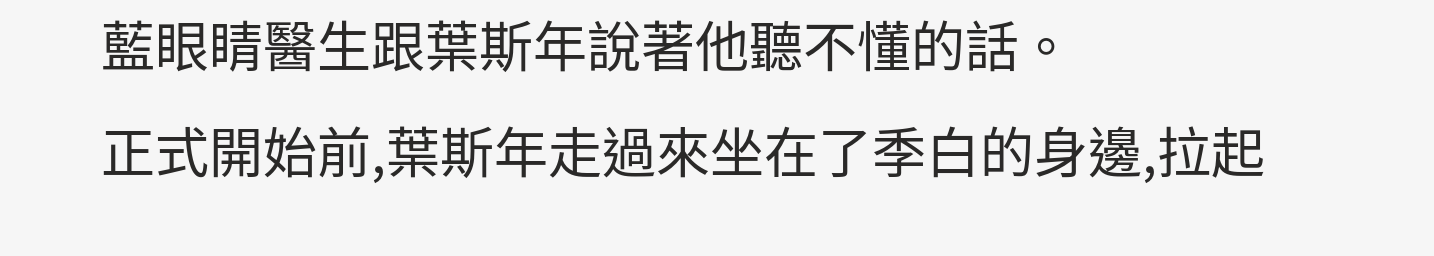藍眼睛醫生跟葉斯年說著他聽不懂的話。
正式開始前,葉斯年走過來坐在了季白的身邊,拉起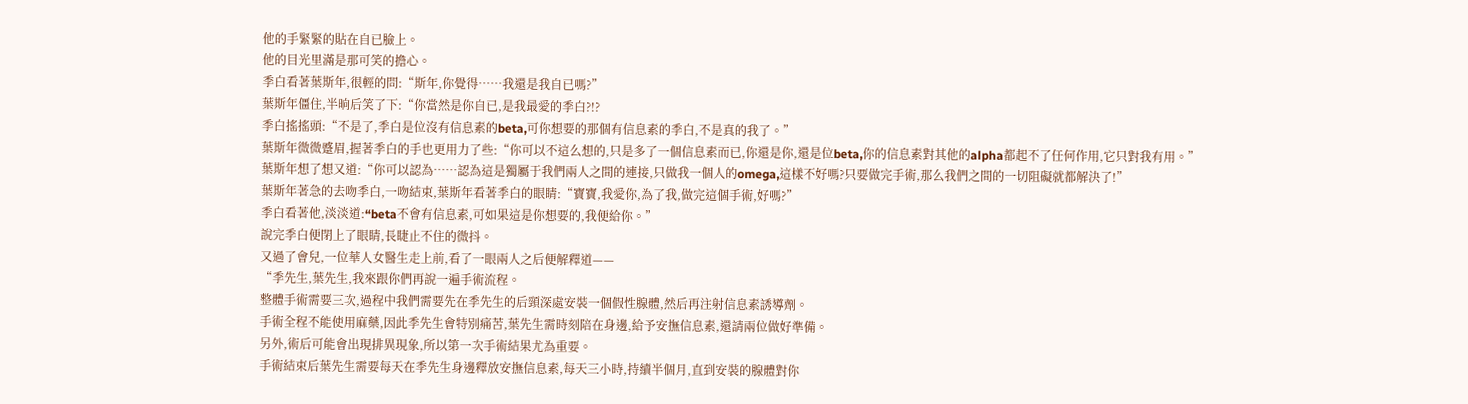他的手緊緊的貼在自已臉上。
他的目光里滿是那可笑的擔心。
季白看著葉斯年,很輕的問:“斯年,你覺得……我還是我自已嗎?”
葉斯年僵住,半晌后笑了下:“你當然是你自已,是我最愛的季白?!?
季白搖搖頭:“不是了,季白是位沒有信息素的beta,可你想要的那個有信息素的季白,不是真的我了。”
葉斯年微微蹙眉,握著季白的手也更用力了些:“你可以不這么想的,只是多了一個信息素而已,你還是你,還是位beta,你的信息素對其他的alpha都起不了任何作用,它只對我有用。”
葉斯年想了想又道:“你可以認為……認為這是獨屬于我們兩人之間的連接,只做我一個人的omega,這樣不好嗎?只要做完手術,那么我們之間的一切阻礙就都解決了!”
葉斯年著急的去吻季白,一吻結束,葉斯年看著季白的眼睛:“寶寶,我愛你,為了我,做完這個手術,好嗎?”
季白看著他,淡淡道:“beta不會有信息素,可如果這是你想要的,我便給你。”
說完季白便閉上了眼睛,長睫止不住的微抖。
又過了會兒,一位華人女醫生走上前,看了一眼兩人之后便解釋道——
“季先生,葉先生,我來跟你們再說一遍手術流程。
整體手術需要三次,過程中我們需要先在季先生的后頸深處安裝一個假性腺體,然后再注射信息素誘導劑。
手術全程不能使用麻藥,因此季先生會特別痛苦,葉先生需時刻陪在身邊,給予安撫信息素,還請兩位做好準備。
另外,術后可能會出現排異現象,所以第一次手術結果尤為重要。
手術結束后葉先生需要每天在季先生身邊釋放安撫信息素,每天三小時,持續半個月,直到安裝的腺體對你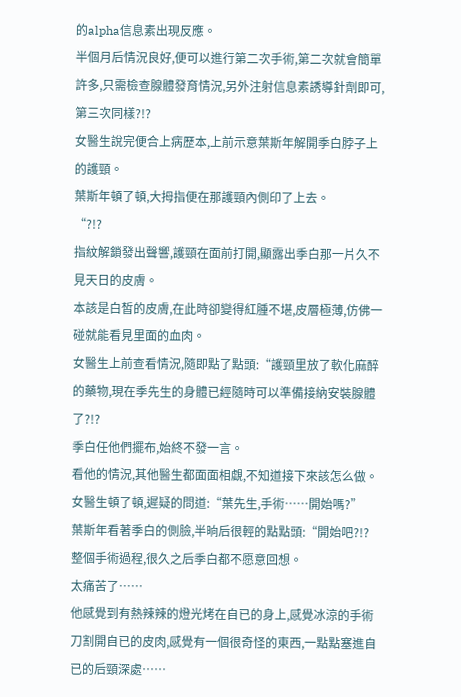的alpha信息素出現反應。
半個月后情況良好,便可以進行第二次手術,第二次就會簡單許多,只需檢查腺體發育情況,另外注射信息素誘導針劑即可,第三次同樣?!?
女醫生說完便合上病歷本,上前示意葉斯年解開季白脖子上的護頸。
葉斯年頓了頓,大拇指便在那護頸內側印了上去。
“?!?
指紋解鎖發出聲響,護頸在面前打開,顯露出季白那一片久不見天日的皮膚。
本該是白皙的皮膚,在此時卻變得紅腫不堪,皮層極薄,仿佛一碰就能看見里面的血肉。
女醫生上前查看情況,隨即點了點頭:“護頸里放了軟化麻醉的藥物,現在季先生的身體已經隨時可以準備接納安裝腺體了?!?
季白任他們擺布,始終不發一言。
看他的情況,其他醫生都面面相覷,不知道接下來該怎么做。
女醫生頓了頓,遲疑的問道:“葉先生,手術……開始嗎?”
葉斯年看著季白的側臉,半晌后很輕的點點頭:“開始吧?!?
整個手術過程,很久之后季白都不愿意回想。
太痛苦了……
他感覺到有熱辣辣的燈光烤在自已的身上,感覺冰涼的手術刀割開自已的皮肉,感覺有一個很奇怪的東西,一點點塞進自已的后頸深處……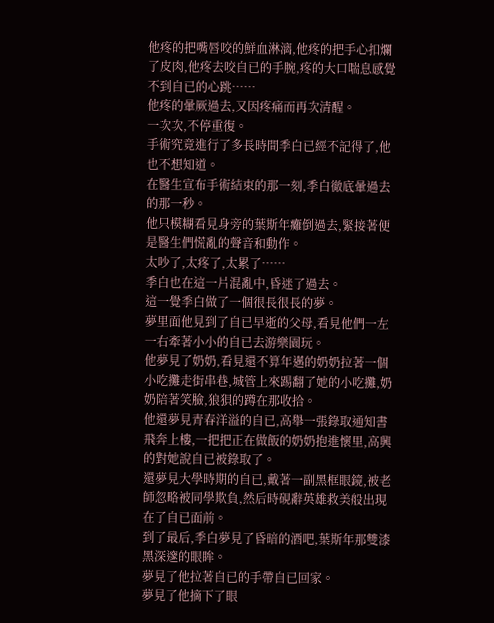他疼的把嘴唇咬的鮮血淋漓,他疼的把手心扣爛了皮肉,他疼去咬自已的手腕,疼的大口喘息感覺不到自已的心跳……
他疼的暈厥過去,又因疼痛而再次清醒。
一次次,不停重復。
手術究竟進行了多長時間季白已經不記得了,他也不想知道。
在醫生宣布手術結束的那一刻,季白徹底暈過去的那一秒。
他只模糊看見身旁的葉斯年癱倒過去,緊接著便是醫生們慌亂的聲音和動作。
太吵了,太疼了,太累了……
季白也在這一片混亂中,昏迷了過去。
這一覺季白做了一個很長很長的夢。
夢里面他見到了自已早逝的父母,看見他們一左一右牽著小小的自已去游樂園玩。
他夢見了奶奶,看見還不算年邁的奶奶拉著一個小吃攤走街串巷,城管上來踢翻了她的小吃攤,奶奶陪著笑臉,狼狽的蹲在那收拾。
他還夢見青春洋溢的自已,高舉一張錄取通知書飛奔上樓,一把把正在做飯的奶奶抱進懷里,高興的對她說自已被錄取了。
還夢見大學時期的自已,戴著一副黑框眼鏡,被老師忽略被同學欺負,然后時硯辭英雄救美般出現在了自已面前。
到了最后,季白夢見了昏暗的酒吧,葉斯年那雙漆黑深邃的眼眸。
夢見了他拉著自已的手帶自已回家。
夢見了他摘下了眼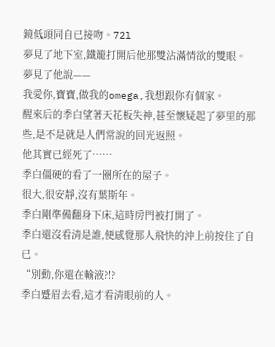鏡低頭同自已接吻。72l
夢見了地下室,鐵籠打開后他那雙沾滿情欲的雙眼。
夢見了他說——
我愛你,寶寶,做我的omega,我想跟你有個家。
醒來后的季白望著天花板失神,甚至懷疑起了夢里的那些,是不是就是人們常說的回光返照。
他其實已經死了……
季白僵硬的看了一圈所在的屋子。
很大,很安靜,沒有葉斯年。
季白剛準備翻身下床,這時房門被打開了。
季白還沒看清是誰,便感覺那人飛快的沖上前按住了自已。
“別動,你還在輸液?!?
季白蹙眉去看,這才看清眼前的人。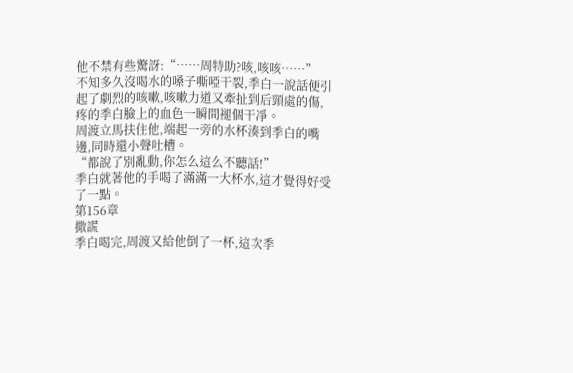他不禁有些驚訝:“……周特助?咳,咳咳……”
不知多久沒喝水的嗓子嘶啞干裂,季白一說話便引起了劇烈的咳嗽,咳嗽力道又牽扯到后頸處的傷,疼的季白臉上的血色一瞬間褪個干凈。
周渡立馬扶住他,端起一旁的水杯湊到季白的嘴邊,同時還小聲吐槽。
“都說了別亂動,你怎么這么不聽話!”
季白就著他的手喝了滿滿一大杯水,這才覺得好受了一點。
第156章
撒謊
季白喝完,周渡又給他倒了一杯,這次季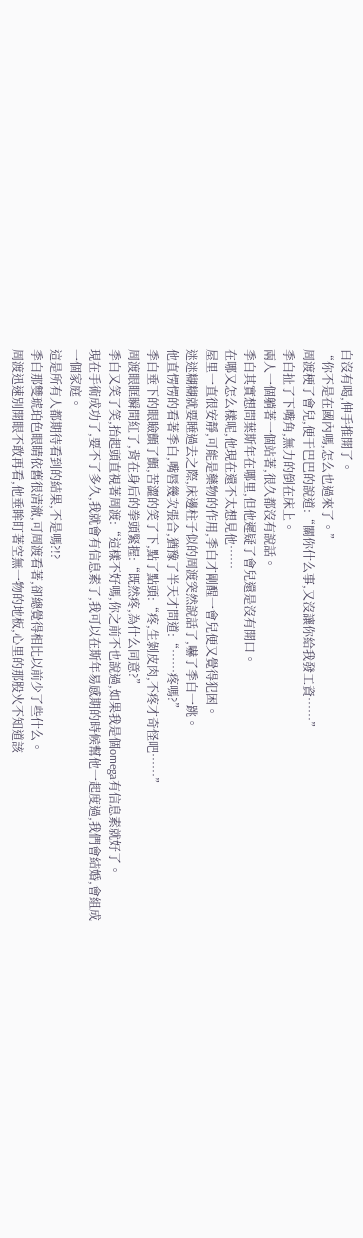白沒有喝,伸手推開了。
“你不是在國內嗎,怎么也過來了。”
周渡梗了會兒,便干巴巴的說道:“關你什么事,又沒讓你給我發工資……”
季白扯了下嘴角,無力的倒在床上。
兩人一個躺著一個站著,很久都沒有說話。
季白其實想問葉斯年在哪里,但他遲疑了會兒還是沒有開口。
在哪又怎么樣呢,他現在還不太想見他……
屋里一直很安靜,可能是藥物的作用,季白才剛醒一會兒便又覺得犯困。
迷迷糊糊就要睡過去之際,床邊柱子似的周渡突然說話了,嚇了季白一跳。
他直愣愣的看著季白,嘴唇幾次張合,猶豫了半天才問道:“……疼嗎?”
季白垂下的眼瞼顫了顫,苦澀的笑了下,點了點頭:“疼,生剝皮肉,不疼才奇怪吧……”
周渡眼眶瞬間紅了,背在身后的拳頭緊握:“既然疼,為什么同意?”
季白又笑了笑,抬起頭直視著周渡:“這樣不好嗎,你之前不也說過,如果我是個omega有信息素就好了。
現在手術成功了,要不了多久,我就會有信息素了,我可以在斯年易感期的時候幫他一起度過,我們會結婚,會組成一個家庭。
這是所有人都期待看到的結果,不是嗎?!?
季白那雙琥珀色眼睛依舊很清澈,可周渡看著,卻總覺得相比以前少了些什么。
周渡迅速別開眼不敢再看,他垂眸盯著空無一物的地板,心里的那股火不知道該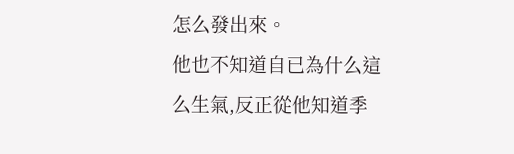怎么發出來。
他也不知道自已為什么這么生氣,反正從他知道季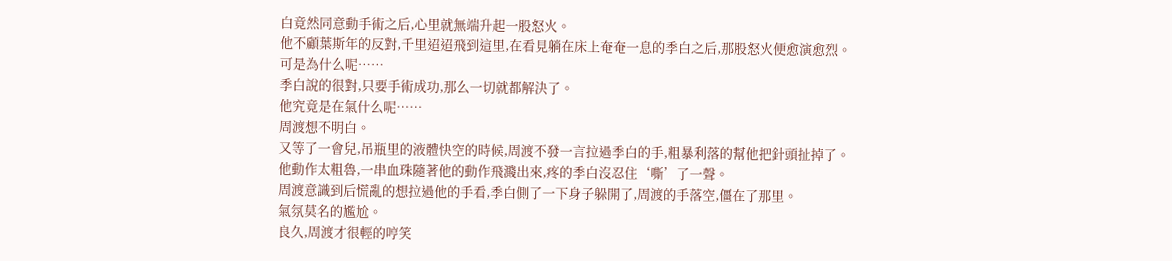白竟然同意動手術之后,心里就無端升起一股怒火。
他不顧葉斯年的反對,千里迢迢飛到這里,在看見躺在床上奄奄一息的季白之后,那股怒火便愈演愈烈。
可是為什么呢……
季白說的很對,只要手術成功,那么一切就都解決了。
他究竟是在氣什么呢……
周渡想不明白。
又等了一會兒,吊瓶里的液體快空的時候,周渡不發一言拉過季白的手,粗暴利落的幫他把針頭扯掉了。
他動作太粗魯,一串血珠隨著他的動作飛濺出來,疼的季白沒忍住‘嘶’了一聲。
周渡意識到后慌亂的想拉過他的手看,季白側了一下身子躲開了,周渡的手落空,僵在了那里。
氣氛莫名的尷尬。
良久,周渡才很輕的哼笑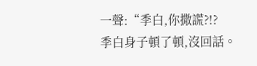一聲:“季白,你撒謊?!?
季白身子頓了頓,沒回話。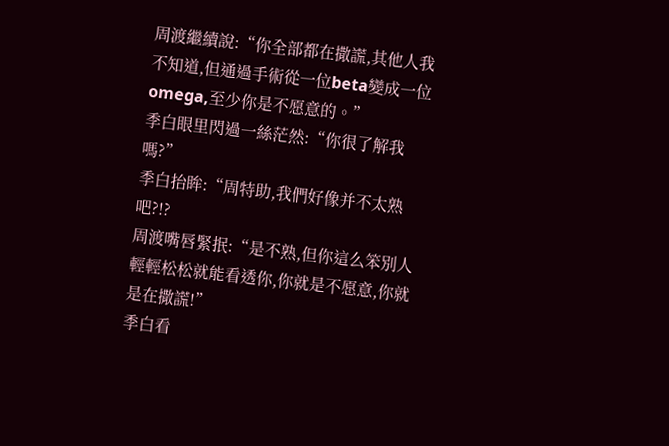周渡繼續說:“你全部都在撒謊,其他人我不知道,但通過手術從一位beta變成一位omega,至少你是不愿意的。”
季白眼里閃過一絲茫然:“你很了解我嗎?”
季白抬眸:“周特助,我們好像并不太熟吧?!?
周渡嘴唇緊抿:“是不熟,但你這么笨別人輕輕松松就能看透你,你就是不愿意,你就是在撒謊!”
季白看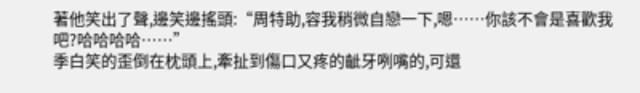著他笑出了聲,邊笑邊搖頭:“周特助,容我稍微自戀一下,嗯……你該不會是喜歡我吧?哈哈哈哈……”
季白笑的歪倒在枕頭上,牽扯到傷口又疼的齜牙咧嘴的,可還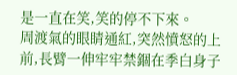是一直在笑,笑的停不下來。
周渡氣的眼睛通紅,突然憤怒的上前,長臂一伸牢牢禁錮在季白身子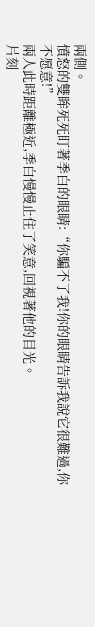兩側。
憤怒的雙眸死死盯著季白的眼睛:“你騙不了我!你的眼睛告訴我說它很難過,你不愿意!”
兩人此時距離極近,季白慢慢止住了笑意,回視著他的目光。
片刻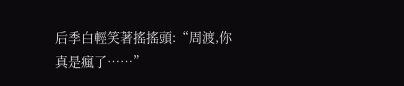后季白輕笑著搖搖頭:“周渡,你真是瘋了……”